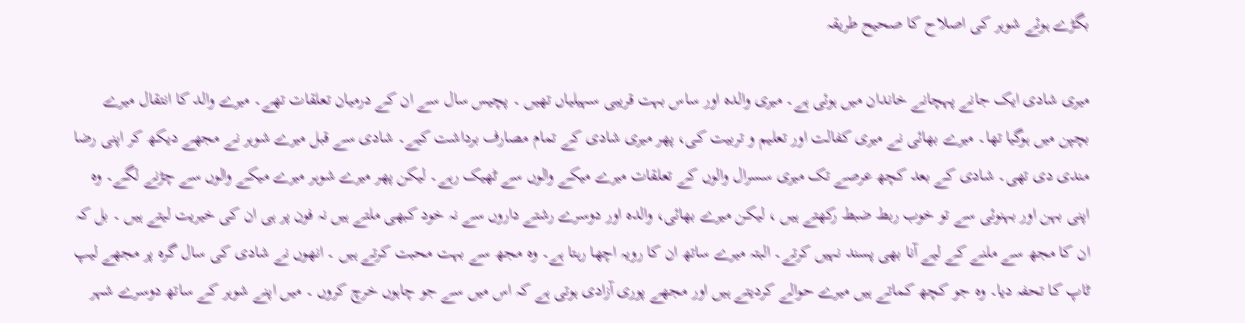بگڑے ہوئے شوہر کی اصلاح کا صحیح طریقہ

میری شادی ایک جانے پہچانے خاندان میں ہوئی ہے۔ میری والدہ اور ساس بہت قریبی سہیلیاں تھیں ۔ پچیس سال سے ان کے درمیان تعلقات تھے۔ میرے والد کا انتقال میرے بچپن میں ہوگیا تھا۔ میرے بھائی نے میری کفالت اور تعلیم و تربیت کی، پھر میری شادی کے تمام مصارف برداشت کیے۔ شادی سے قبل میرے شوہر نے مجھے دیکھ کر اپنی رضا مندی دی تھی۔ شادی کے بعد کچھ عرصے تک میری سسرال والوں کے تعلقات میرے میکے والوں سے ٹھیک رہے۔ لیکن پھر میرے شوہر میرے میکے والوں سے چڑنے لگے۔ وہ اپنی بہن اور بہنوئی سے تو خوب ربط ضبط رکھتے ہیں ، لیکن میرے بھائی، والدہ اور دوسرے رشتے داروں سے نہ خود کبھی ملتے ہیں نہ فون پر ہی ان کی خیریت لیتے ہیں ۔ بل کہ ان کا مجھ سے ملنے کے لیے آنا بھی پسند نہیں کرتے۔ البتہ میرے ساتھ ان کا رویہ اچھا رہتا ہے۔ وہ مجھ سے بہت محبت کرتے ہیں ۔ انھوں نے شادی کی سال گرہ پر مجھے لیپ ٹاپ کا تحفہ دیا۔ وہ جو کچھ کماتے ہیں میرے حوالے کردیتے ہیں اور مجھے پوری آزادی ہوتی ہے کہ اس میں سے جو چاہوں خرچ کروں ۔ میں اپنے شوہر کے ساتھ دوسرے شہر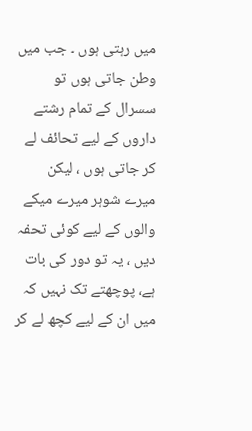میں رہتی ہوں ۔ جب میں وطن جاتی ہوں تو سسرال کے تمام رشتے داروں کے لیے تحائف لے کر جاتی ہوں ، لیکن میرے شوہر میرے میکے والوں کے لیے کوئی تحفہ دیں ، یہ تو دور کی بات ہے، پوچھتے تک نہیں کہ میں ان کے لیے کچھ لے کر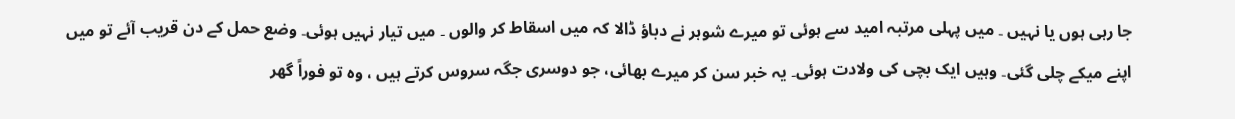جا رہی ہوں یا نہیں ۔ میں پہلی مرتبہ امید سے ہوئی تو میرے شوہر نے دباؤ ڈالا کہ میں اسقاط کر والوں ۔ میں تیار نہیں ہوئی۔ وضع حمل کے دن قریب آئے تو میں اپنے میکے چلی گئی۔ وہیں ایک بچی کی ولادت ہوئی۔ یہ خبر سن کر میرے بھائی، جو دوسری جگہ سروس کرتے ہیں ، وہ تو فوراً گھر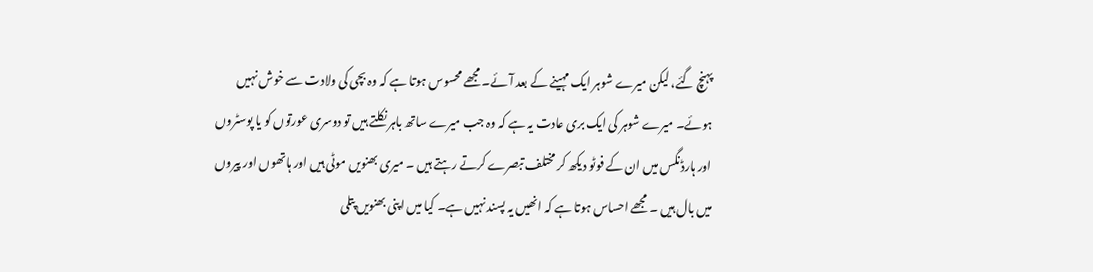پہنچ گئے، لیکن میرے شوہر ایک مہینے کے بعد آئے۔ مجھے محسوس ہوتا ہے کہ وہ بچی کی ولادت سے خوش نہیں ہوئے۔ میرے شوہر کی ایک بری عادت یہ ہے کہ وہ جب میرے ساتھ باہر نکلتے ہیں تو دوسری عورتوں کو یا پوسٹروں اور ہارڈنگس میں ان کے فوٹو دیکھ کر مختلف تبصرے کرتے رہتے ہیں ۔ میری بھنویں موٹی ہیں اور ہاتھوں اور پیروں میں بال ہیں ۔ مجھے احساس ہوتا ہے کہ انھیں یہ پسند نہیں ہے۔ کیا میں اپنی بھنویں پتلی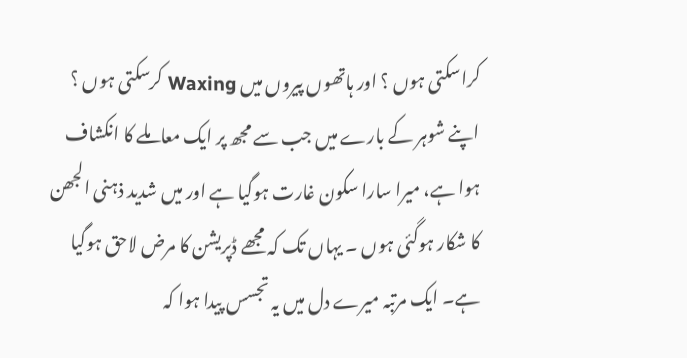کراسکتی ہوں ؟ اور ہاتھوں پیروں میں Waxing کرسکتی ہوں ؟ اپنے شوہر کے بارے میں جب سے مجھ پر ایک معاملے کا انکشاف ہوا ہے، میرا سارا سکون غارت ہوگیا ہے اور میں شدید ذہنی الجھن کا شکار ہوگئی ہوں ۔ یہاں تک کہ مجھے ڈپریشن کا مرض لاحق ہوگیا ہے۔ ایک مرتبہ میرے دل میں یہ تجسس پیدا ہوا کہ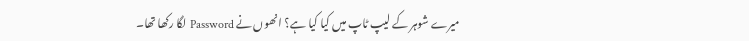میرے شوہر کے لیپ ٹاپ میں کیا کیا ہے؟ انھوں نے Password لگا رکھا تھا۔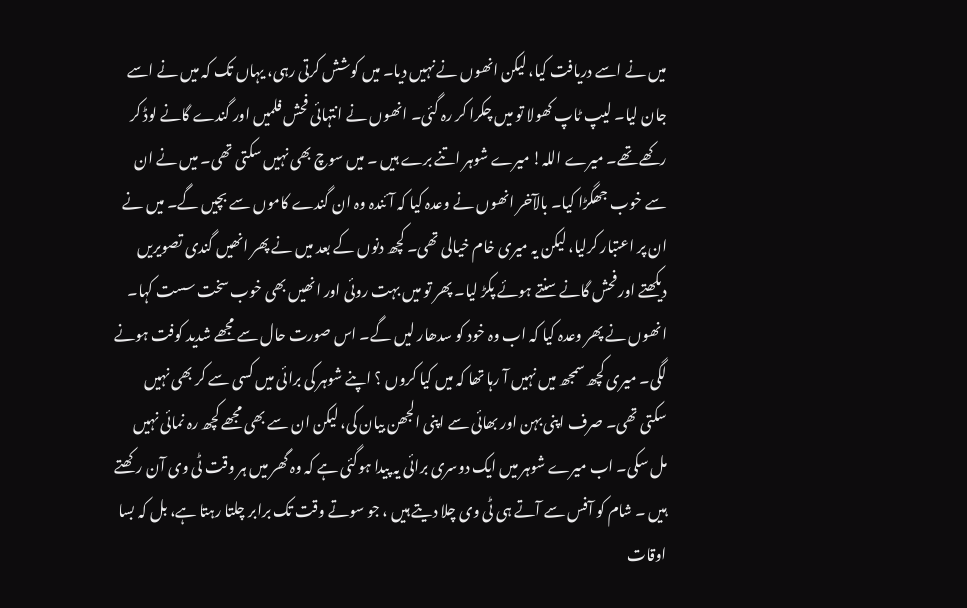میں نے اسے دریافت کیا، لیکن انھوں نے نہیں دیا۔ میں کوشش کرتی رہی، یہاں تک کہ میں نے اسے جان لیا۔ لیپ ٹاپ کھولا تو میں چکرا کر رہ گئی۔ انھوں نے انتہائی فحش فلمیں اور گندے گانے لوڈ کر رکھے تھے۔ میرے اللہ! میرے شوہر اتنے برے ہیں ۔ میں سوچ بھی نہیں سکتی تھی۔ میں نے ان سے خوب جھگڑا کیا۔ بالآخر انھوں نے وعدہ کیا کہ آئندہ وہ ان گندے کاموں سے بچیں گے۔ میں نے ان پر اعتبار کرلیا، لیکن یہ میری خام خیالی تھی۔ کچھ دنوں کے بعد میں نے پھر انھیں گندی تصویریں دیکھتے اور فحش گانے سنتے ہوئے پکڑ لیا۔ پھر تو میں بہت روئی اور انھیں بھی خوب سخت سست کہا۔ انھوں نے پھر وعدہ کیا کہ اب وہ خود کو سدھار لیں گے۔ اس صورت حال سے مجھے شدید کوفت ہونے لگی۔ میری کچھ سمجھ میں نہیں آ رہا تھا کہ میں کیا کروں ؟ اپنے شوہر کی برائی میں کسی سے کر بھی نہیں سکتی تھی۔ صرف اپنی بہن اور بھائی سے اپنی الجھن بیان کی، لیکن ان سے بھی مجھے کچھ رہ نمائی نہیں مل سکی۔ اب میرے شوہر میں ایک دوسری برائی یہ پیدا ہوگئی ہے کہ وہ گھر میں ہر وقت ٹی وی آن رکھتے ہیں ۔ شام کو آفس سے آتے ہی ٹی وی چلا دیتے ہیں ، جو سوتے وقت تک برابر چلتا رہتا ہے، بل کہ بسا اوقات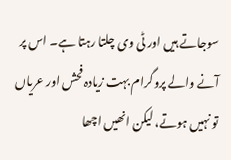سوجاتے ہیں اور ٹی وی چلتا رہتا ہے۔ اس پر آنے والے پروگرام بہت زیادہ فحش اور عریاں تو نہیں ہوتے، لیکن انھیں اچھا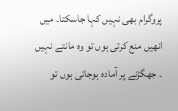پروگرام بھی نہیں کہا جاسکتا۔ میں انھیں منع کرتی ہوں تو وہ مانتے نہیں ۔ جھگڑنے پر آمادہ ہوجاتی ہوں تو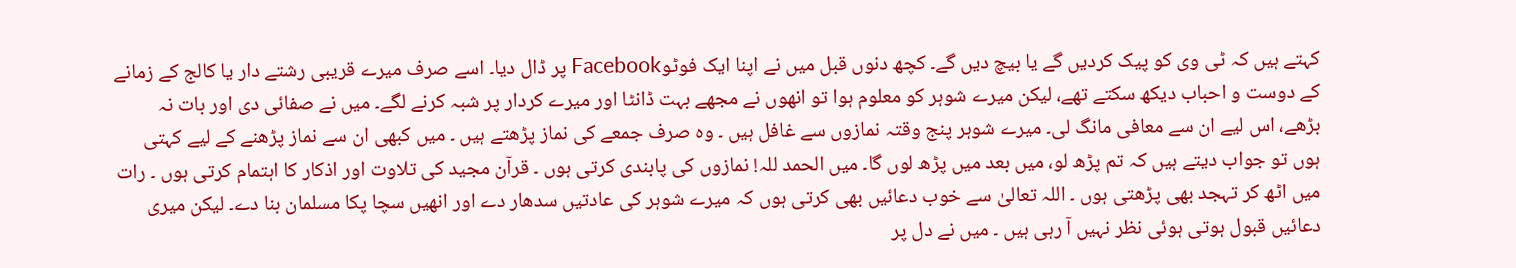کہتے ہیں کہ ٹی وی کو پیک کردیں گے یا بیچ دیں گے۔ کچھ دنوں قبل میں نے اپنا ایک فوٹوFacebook پر ڈال دیا۔ اسے صرف میرے قریبی رشتے دار یا کالج کے زمانے کے دوست و احباب دیکھ سکتے تھے، لیکن میرے شوہر کو معلوم ہوا تو انھوں نے مجھے بہت ڈانٹا اور میرے کردار پر شبہ کرنے لگے۔ میں نے صفائی دی اور بات نہ بڑھے، اس لیے ان سے معافی مانگ لی۔ میرے شوہر پنج وقتہ نمازوں سے غافل ہیں ۔ وہ صرف جمعے کی نماز پڑھتے ہیں ۔ میں کبھی ان سے نماز پڑھنے کے لیے کہتی ہوں تو جواب دیتے ہیں کہ تم پڑھ لو، میں بعد میں پڑھ لوں گا۔ میں الحمد للہ! نمازوں کی پابندی کرتی ہوں ۔ قرآن مجید کی تلاوت اور اذکار کا اہتمام کرتی ہوں ۔ رات میں اٹھ کر تہجد بھی پڑھتی ہوں ۔ اللہ تعالیٰ سے خوب دعائیں بھی کرتی ہوں کہ میرے شوہر کی عادتیں سدھار دے اور انھیں سچا پکا مسلمان بنا دے۔ لیکن میری دعائیں قبول ہوتی ہوئی نظر نہیں آ رہی ہیں ۔ میں نے دل پر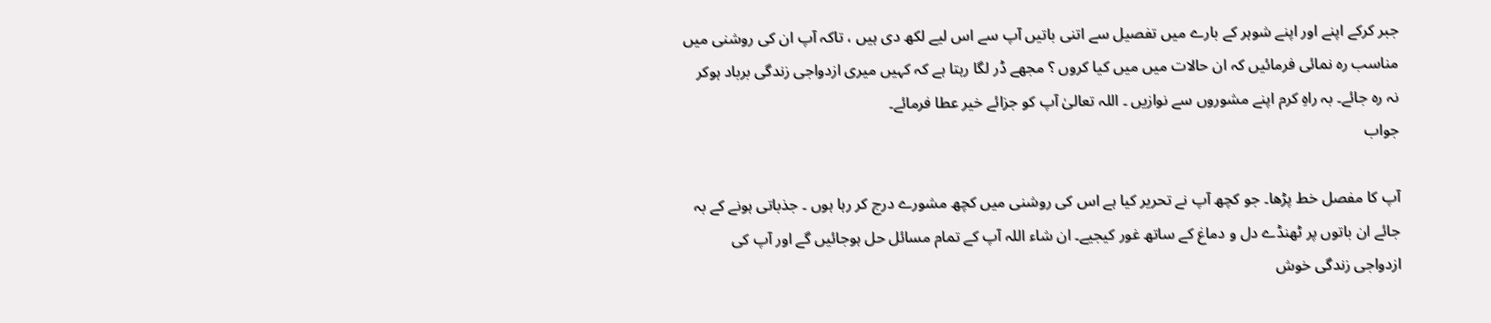جبر کرکے اپنے اور اپنے شوہر کے بارے میں تفصیل سے اتنی باتیں آپ سے اس لیے لکھ دی ہیں ، تاکہ آپ ان کی روشنی میں مناسب رہ نمائی فرمائیں کہ ان حالات میں میں کیا کروں ؟ مجھے ڈر لگا رہتا ہے کہ کہیں میری ازدواجی زندگی برباد ہوکر نہ رہ جائے۔ بہ راہِ کرم اپنے مشوروں سے نوازیں ۔ اللہ تعالیٰ آپ کو جزائے خیر عطا فرمائے۔
جواب

آپ کا مفصل خط پڑھا۔ جو کچھ آپ نے تحریر کیا ہے اس کی روشنی میں کچھ مشورے درج کر رہا ہوں ۔ جذباتی ہونے کے بہ جائے ان باتوں پر ٹھنڈے دل و دماغ کے ساتھ غور کیجیے۔ ان شاء اللہ آپ کے تمام مسائل حل ہوجائیں گے اور آپ کی ازدواجی زندگی خوش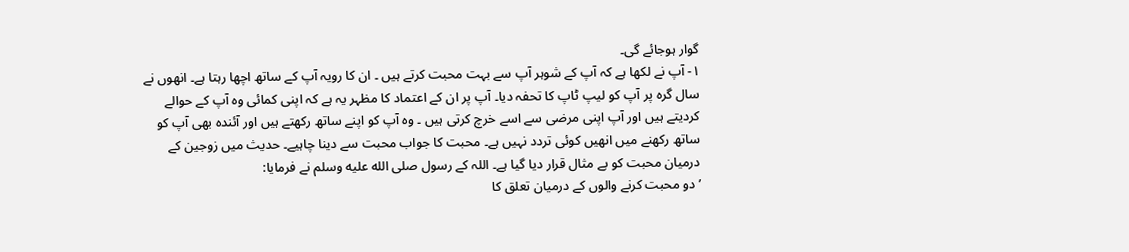گوار ہوجائے گی۔
۱- آپ نے لکھا ہے کہ آپ کے شوہر آپ سے بہت محبت کرتے ہیں ۔ ان کا رویہ آپ کے ساتھ اچھا رہتا ہے۔ انھوں نے سال گرہ پر آپ کو لیپ ٹاپ کا تحفہ دیا۔ آپ پر ان کے اعتماد کا مظہر یہ ہے کہ اپنی کمائی وہ آپ کے حوالے کردیتے ہیں اور آپ اپنی مرضی سے اسے خرچ کرتی ہیں ۔ وہ آپ کو اپنے ساتھ رکھتے ہیں اور آئندہ بھی آپ کو ساتھ رکھنے میں انھیں کوئی تردد نہیں ہے۔ محبت کا جواب محبت سے دینا چاہیے۔ حدیث میں زوجین کے درمیان محبت کو بے مثال قرار دیا گیا ہے۔ اللہ کے رسول صلى الله عليه وسلم نے فرمایا:
’دو محبت کرنے والوں کے درمیان تعلق کا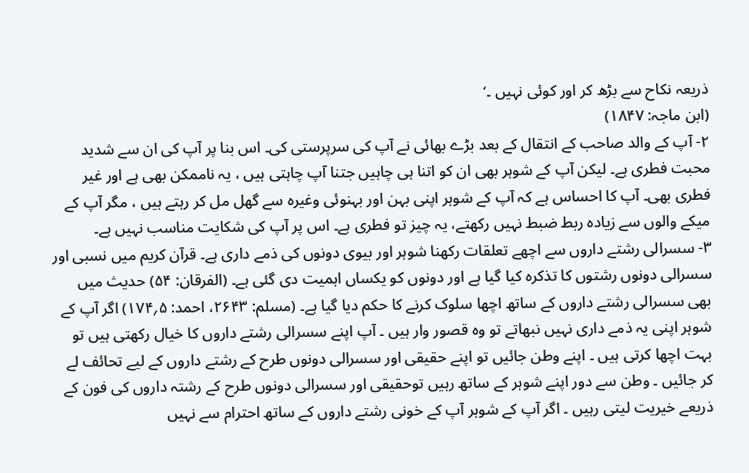ذریعہ نکاح سے بڑھ کر اور کوئی نہیں ۔‘
(ابن ماجہ: ۱۸۴۷)
۲- آپ کے والد صاحب کے انتقال کے بعد بڑے بھائی نے آپ کی سرپرستی کی۔ اس بنا پر آپ کی ان سے شدید محبت فطری ہے۔ لیکن آپ کے شوہر بھی ان کو اتنا ہی چاہیں جتنا آپ چاہتی ہیں ، یہ ناممکن بھی ہے اور غیر فطری بھی۔ آپ کا احساس ہے کہ آپ کے شوہر اپنی بہن اور بہنوئی وغیرہ سے گھل مل کر رہتے ہیں ، مگر آپ کے میکے والوں سے زیادہ ربط ضبط نہیں رکھتے، یہ چیز تو فطری ہے۔ اس پر آپ کی شکایت مناسب نہیں ہے۔
۳- سسرالی رشتے داروں سے اچھے تعلقات رکھنا شوہر اور بیوی دونوں کی ذمے داری ہے۔ قرآن کریم میں نسبی اور سسرالی دونوں رشتوں کا تذکرہ کیا گیا ہے اور دونوں کو یکساں اہمیت دی گئی ہے۔ (الفرقان: ۵۴) حدیث میں بھی سسرالی رشتے داروں کے ساتھ اچھا سلوک کرنے کا حکم دیا گیا ہے۔ (مسلم: ۲۶۴۳، احمد: ۵؍۱۷۴) اگر آپ کے شوہر اپنی یہ ذمے داری نہیں نبھاتے تو وہ قصور وار ہیں ۔ آپ اپنے سسرالی رشتے داروں کا خیال رکھتی ہیں تو بہت اچھا کرتی ہیں ۔ اپنے وطن جائیں تو اپنے حقیقی اور سسرالی دونوں طرح کے رشتے داروں کے لیے تحائف لے کر جائیں ۔ وطن سے دور اپنے شوہر کے ساتھ رہیں توحقیقی اور سسرالی دونوں طرح کے رشتہ داروں کی فون کے ذریعے خیریت لیتی رہیں ۔ اگر آپ کے شوہر آپ کے خونی رشتے داروں کے ساتھ احترام سے نہیں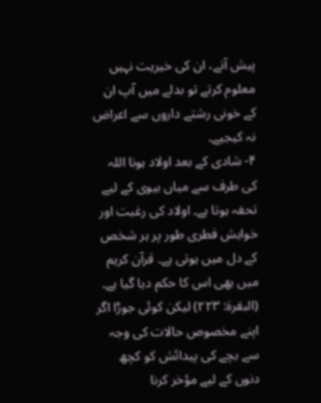پیش آتے، ان کی خیریت نہیں معلوم کرتے تو بدلے میں آپ ان کے خونی رشتے داروں سے اعراض نہ کیجیے۔
۴- شادی کے بعد اولاد ہونا اللہ کی طرف سے میاں بیوی کے لیے تحفہ ہوتا ہے۔ اولاد کی رغبت اور خواہش فطری طور پر ہر شخص کے دل میں ہوتی ہے۔ قرآن کریم میں بھی اس کا حکم دیا گیا ہے۔ (البقرۃ: ۲۲۳) لیکن کوئی جوڑا اگر اپنے مخصوص حالات کی وجہ سے بچے کی پیدائش کو کچھ دنوں کے لیے مؤخر کرنا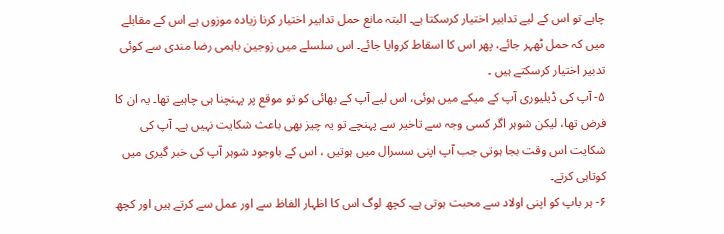چاہے تو اس کے لیے تدابیر اختیار کرسکتا ہے۔ البتہ مانع حمل تدابیر اختیار کرنا زیادہ موزوں ہے اس کے مقابلے میں کہ حمل ٹھہر جائے، پھر اس کا اسقاط کروایا جائے۔ اس سلسلے میں زوجین باہمی رضا مندی سے کوئی تدبیر اختیار کرسکتے ہیں ۔
۵- آپ کی ڈیلیوری آپ کے میکے میں ہوئی، اس لیے آپ کے بھائی کو تو موقع پر پہنچنا ہی چاہیے تھا۔ یہ ان کا فرض تھا، لیکن شوہر اگر کسی وجہ سے تاخیر سے پہنچے تو یہ چیز بھی باعث شکایت نہیں ہے۔ آپ کی شکایت اس وقت بجا ہوتی جب آپ اپنی سسرال میں ہوتیں ، اس کے باوجود شوہر آپ کی خبر گیری میں کوتاہی کرتے۔
۶- ہر باپ کو اپنی اولاد سے محبت ہوتی ہے۔ کچھ لوگ اس کا اظہار الفاظ سے اور عمل سے کرتے ہیں اور کچھ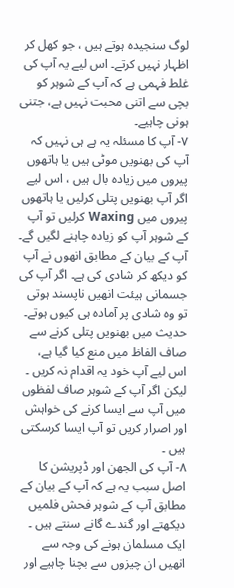لوگ سنجیدہ ہوتے ہیں ، جو کھل کر اظہار نہیں کرتے۔ اس لیے یہ آپ کی غلط فہمی ہے کہ آپ کے شوہر کو بچی سے اتنی محبت نہیں ہے، جتنی ہونی چاہیے۔
۷- آپ کا مسئلہ یہ ہے ہی نہیں کہ آپ کی بھنویں موٹی ہیں یا ہاتھوں پیروں میں زیادہ بال ہیں ، اس لیے اگر آپ بھنویں پتلی کرلیں یا ہاتھوں پیروں میں Waxing کرلیں تو آپ کے شوہر آپ کو زیادہ چاہنے لگیں گے۔ آپ کے بیان کے مطابق انھوں نے آپ کو دیکھ کر شادی کی ہے۔ اگر آپ کی جسمانی ہیئت انھیں ناپسند ہوتی تو وہ شادی پر آمادہ ہی کیوں ہوتے۔ حدیث میں بھنویں پتلی کرنے سے صاف الفاظ میں منع کیا گیا ہے، اس لیے آپ خود یہ اقدام نہ کریں ۔ لیکن اگر آپ کے شوہر صاف لفظوں میں آپ سے ایسا کرنے کی خواہش اور اصرار کریں تو آپ ایسا کرسکتی ہیں ۔
۸- آپ کی الجھن اور ڈپریشن کا اصل سبب یہ ہے کہ آپ کے بیان کے مطابق آپ کے شوہر فحش فلمیں دیکھتے اور گندے گانے سنتے ہیں ۔ ایک مسلمان ہونے کی وجہ سے انھیں ان چیزوں سے بچنا چاہیے اور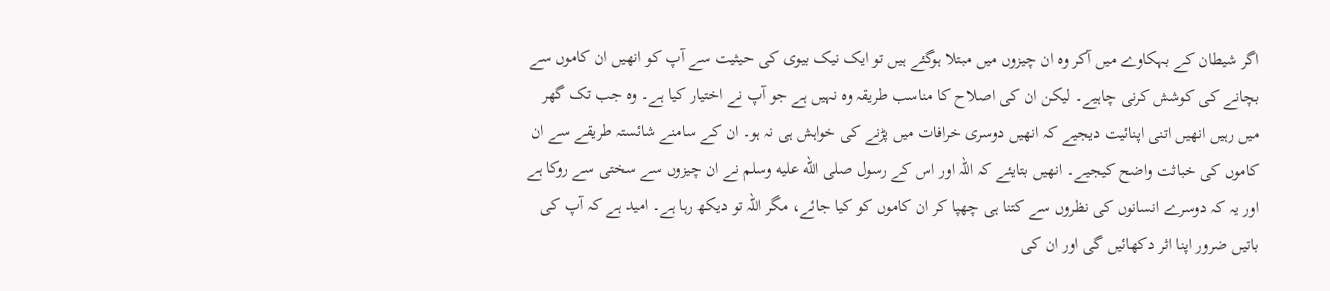اگر شیطان کے بہکاوے میں آکر وہ ان چیزوں میں مبتلا ہوگئے ہیں تو ایک نیک بیوی کی حیثیت سے آپ کو انھیں ان کاموں سے بچانے کی کوشش کرنی چاہیے۔ لیکن ان کی اصلاح کا مناسب طریقہ وہ نہیں ہے جو آپ نے اختیار کیا ہے۔ وہ جب تک گھر میں رہیں انھیں اتنی اپنائیت دیجیے کہ انھیں دوسری خرافات میں پڑنے کی خواہش ہی نہ ہو۔ ان کے سامنے شائستہ طریقے سے ان کاموں کی خباثت واضح کیجیے۔ انھیں بتایئے کہ اللہ اور اس کے رسول صلى الله عليه وسلم نے ان چیزوں سے سختی سے روکا ہے اور یہ کہ دوسرے انسانوں کی نظروں سے کتنا ہی چھپا کر ان کاموں کو کیا جائے، مگر اللہ تو دیکھ رہا ہے۔ امید ہے کہ آپ کی باتیں ضرور اپنا اثر دکھائیں گی اور ان کی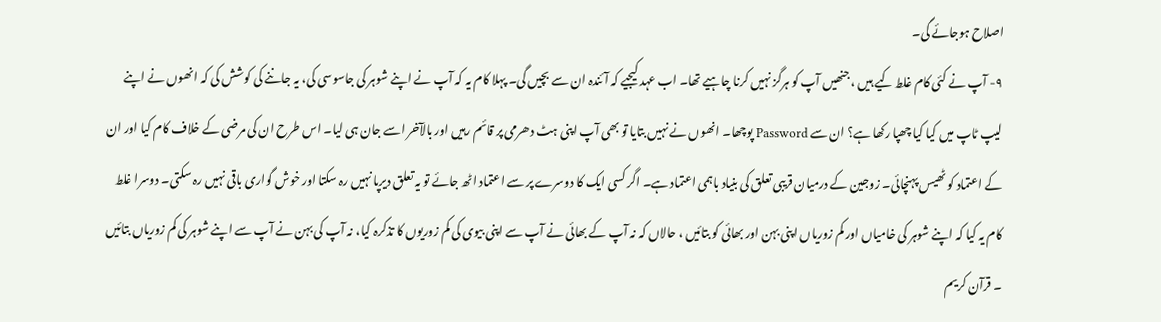اصلاح ہوجائے گی۔
۹- آپ نے کئی کام غلط کیے ہیں ، جنھیں آپ کو ہرگز نہیں کرنا چاہیے تھا۔ اب عہد کیجیے کہ آئندہ ان سے بچیں گی۔ پہلا کام یہ کہ آپ نے اپنے شوہر کی جاسوسی کی، یہ جاننے کی کوشش کی کہ انھوں نے اپنے لیپ ٹاپ میں کیا کیا چھپا رکھا ہے؟ ان سے Password پوچھا۔ انھوں نے نہیں بتایا تو بھی آپ اپنی ہٹ دھرمی پر قائم رہیں اور بالآخر اسے جان ہی لیا۔ اس طرح ان کی مرضی کے خلاف کام کیا اور ان کے اعتماد کو ٹھیس پہنچائی۔ زوجین کے درمیان قریبی تعلق کی بنیاد باہمی اعتماد ہے۔ اگر کسی ایک کا دوسرے پر سے اعتماد اٹھ جائے تو یہ تعلق دیرپا نہیں رہ سکتا اور خوش گواری باقی نہیں رہ سکتی۔ دوسرا غلط کام یہ کیا کہ اپنے شوہر کی خامیاں اور کم زوریاں اپنی بہن اور بھائی کو بتائیں ، حالاں کہ نہ آپ کے بھائی نے آپ سے اپنی بیوی کی کم زوریوں کا تذکرہ کیا، نہ آپ کی بہن نے آپ سے اپنے شوہر کی کم زوریاں بتائیں ۔ قرآن کریم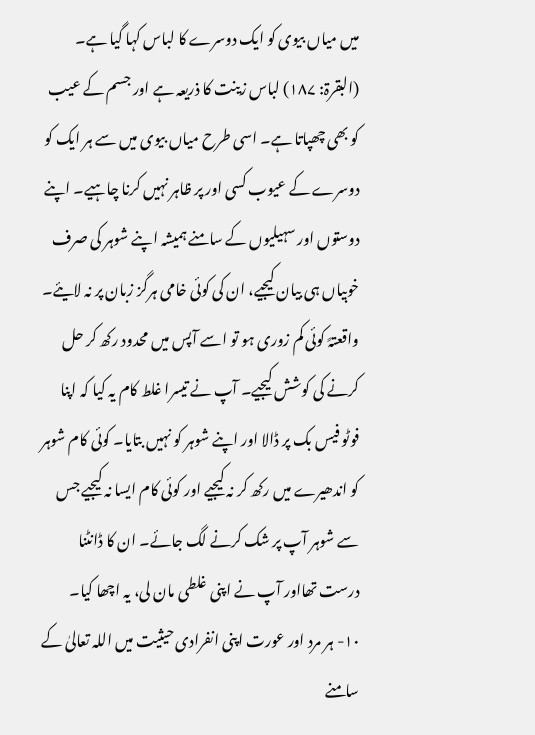میں میاں بیوی کو ایک دوسرے کا لباس کہا گیا ہے۔ (البقرۃ: ۱۸۷) لباس زینت کا ذریعہ ہے اور جسم کے عیب کو بھی چھپاتا ہے۔ اسی طرح میاں بیوی میں سے ہر ایک کو دوسرے کے عیوب کسی اور پر ظاہر نہیں کرنا چاہیے۔ اپنے دوستوں اور سہیلیوں کے سامنے ہمیشہ اپنے شوہر کی صرف خوبیاں ہی بیان کیجیے، ان کی کوئی خامی ہرگز زبان پر نہ لایئے۔ واقعتہً کوئی کم زوری ہو تو اسے آپس میں محدود رکھ کر حل کرنے کی کوشش کیجیے۔ آپ نے تیسرا غلط کام یہ کیا کہ اپنا فوٹو فیس بک پر ڈالا اور اپنے شوہر کو نہیں بتایا۔ کوئی کام شوہر کو اندھیرے میں رکھ کر نہ کیجیے اور کوئی کام ایسا نہ کیجیے جس سے شوہر آپ پر شک کرنے لگ جائے۔ ان کا ڈانٹنا درست تھااور آپ نے اپنی غلطی مان لی، یہ اچھا کیا۔
۱۰- ہر مرد اور عورت اپنی انفرادی حیثیت میں اللہ تعالیٰ کے سامنے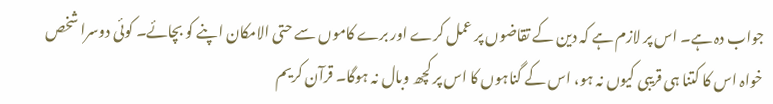جواب دہ ہے۔ اس پر لازم ہے کہ دین کے تقاضوں پر عمل کرے اور برے کاموں سے حتی الامکان اپنے کو بچائے۔ کوئی دوسرا شخص خواہ اس کا کتنا ہی قریبی کیوں نہ ہو، اس کے گناہوں کا اس پر کچھ وبال نہ ہوگا۔ قرآن کریم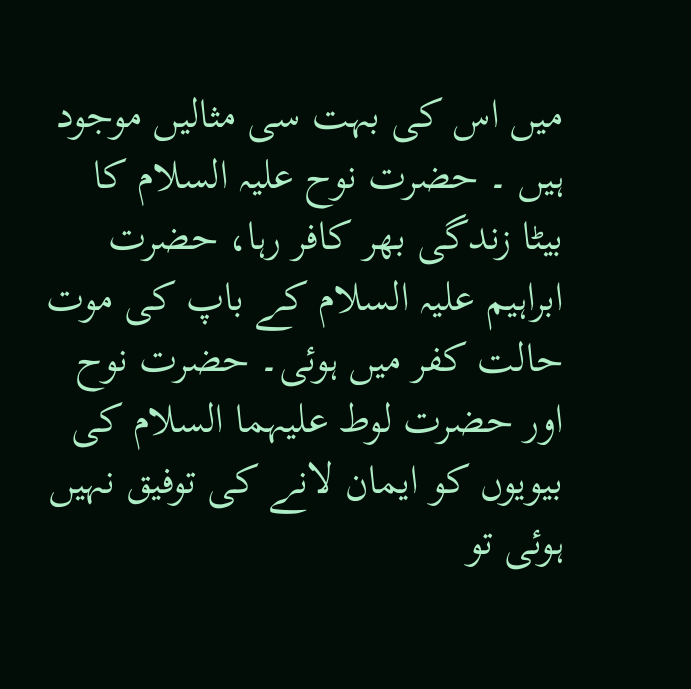میں اس کی بہت سی مثالیں موجود ہیں ۔ حضرت نوح علیہ السلام کا بیٹا زندگی بھر کافر رہا، حضرت ابراہیم علیہ السلام کے باپ کی موت حالت کفر میں ہوئی۔ حضرت نوح اور حضرت لوط علیہما السلام کی بیویوں کو ایمان لانے کی توفیق نہیں ہوئی تو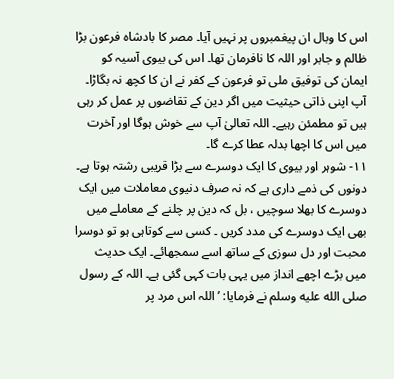اس کا وبال ان پیغمبروں پر نہیں آیا۔ مصر کا بادشاہ فرعون بڑا ظالم و جابر اور اللہ کا نافرمان تھا۔ اس کی بیوی آسیہ کو ایمان کی توفیق ملی تو فرعون کے کفر نے ان کا کچھ نہ بگاڑا۔ آپ اپنی ذاتی حیثیت میں اگر دین کے تقاضوں پر عمل کر رہی ہیں تو مطمئن رہیے۔ اللہ تعالیٰ آپ سے خوش ہوگا اور آخرت میں اس کا اچھا بدلہ عطا کرے گا۔
۱۱- شوہر اور بیوی کا ایک دوسرے سے بڑا قریبی رشتہ ہوتا ہے۔ دونوں کی ذمے داری ہے کہ نہ صرف دنیوی معاملات میں ایک دوسرے کا بھلا سوچیں ، بل کہ دین پر چلنے کے معاملے میں بھی ایک دوسرے کی مدد کریں ۔ کسی سے کوتاہی ہو تو دوسرا محبت اور دل سوزی کے ساتھ اسے سمجھائے۔ ایک حدیث میں بڑے اچھے انداز میں یہی بات کہی گئی ہے۔ اللہ کے رسول صلى الله عليه وسلم نے فرمایا: ’اللہ اس مرد پر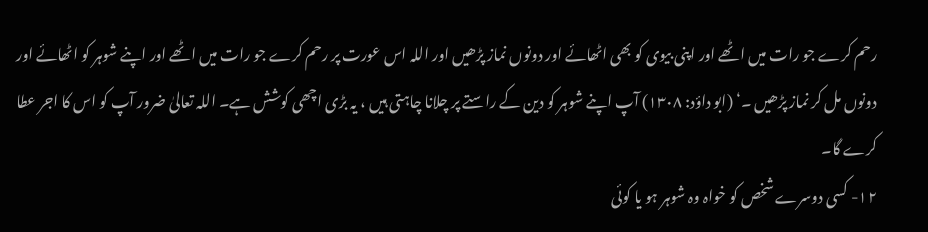رحم کرے جو رات میں اٹھے اور اپنی بیوی کو بھی اٹھائے اور دونوں نماز پڑھیں اور اللہ اس عورت پر رحم کرے جو رات میں اٹھے اور اپنے شوہر کو اٹھائے اور دونوں مل کر نماز پڑھیں ۔‘ (ابو داؤد: ۱۳۰۸) آپ اپنے شوہر کو دین کے راستے پر چلانا چاہتی ہیں ، یہ بڑی اچھی کوشش ہے۔ اللہ تعالیٰ ضرور آپ کو اس کا اجر عطا کرے گا۔
۱۲- کسی دوسرے شخص کو خواہ وہ شوہر ہو یا کوئی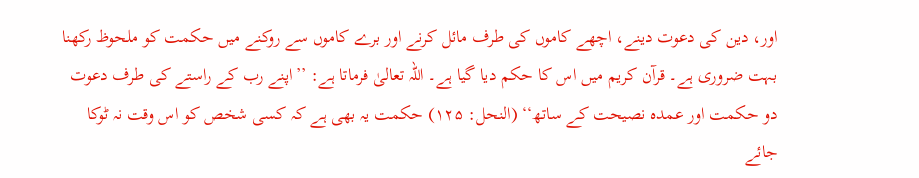اور، دین کی دعوت دینے، اچھے کاموں کی طرف مائل کرنے اور برے کاموں سے روکنے میں حکمت کو ملحوظ رکھنا بہت ضروری ہے۔ قرآن کریم میں اس کا حکم دیا گیا ہے۔ اللہ تعالیٰ فرماتا ہے: ’’اپنے رب کے راستے کی طرف دعوت دو حکمت اور عمدہ نصیحت کے ساتھ‘‘ (النحل: ۱۲۵) حکمت یہ بھی ہے کہ کسی شخص کو اس وقت نہ ٹوکا جائے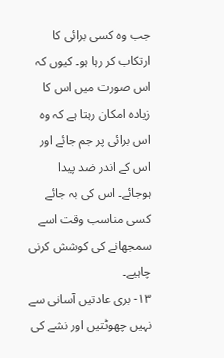جب وہ کسی برائی کا ارتکاب کر رہا ہو۔ کیوں کہ اس صورت میں اس کا زیادہ امکان رہتا ہے کہ وہ اس برائی پر جم جائے اور اس کے اندر ضد پیدا ہوجائے۔ اس کی بہ جائے کسی مناسب وقت اسے سمجھانے کی کوشش کرنی چاہیے۔
۱۳- بری عادتیں آسانی سے نہیں چھوٹتیں اور نشے کی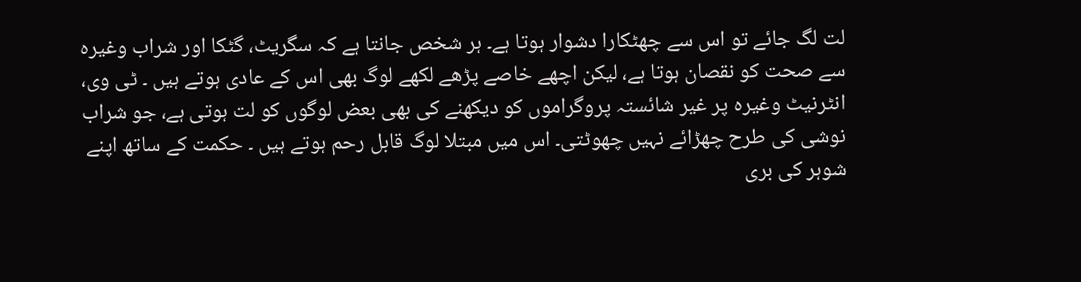لت لگ جائے تو اس سے چھٹکارا دشوار ہوتا ہے۔ ہر شخص جانتا ہے کہ سگریٹ، گٹکا اور شراب وغیرہ سے صحت کو نقصان ہوتا ہے، لیکن اچھے خاصے پڑھے لکھے لوگ بھی اس کے عادی ہوتے ہیں ۔ ٹی وی، انٹرنیٹ وغیرہ پر غیر شائستہ پروگراموں کو دیکھنے کی بھی بعض لوگوں کو لت ہوتی ہے، جو شراب نوشی کی طرح چھڑائے نہیں چھوٹتی۔ اس میں مبتلا لوگ قابل رحم ہوتے ہیں ۔ حکمت کے ساتھ اپنے شوہر کی بری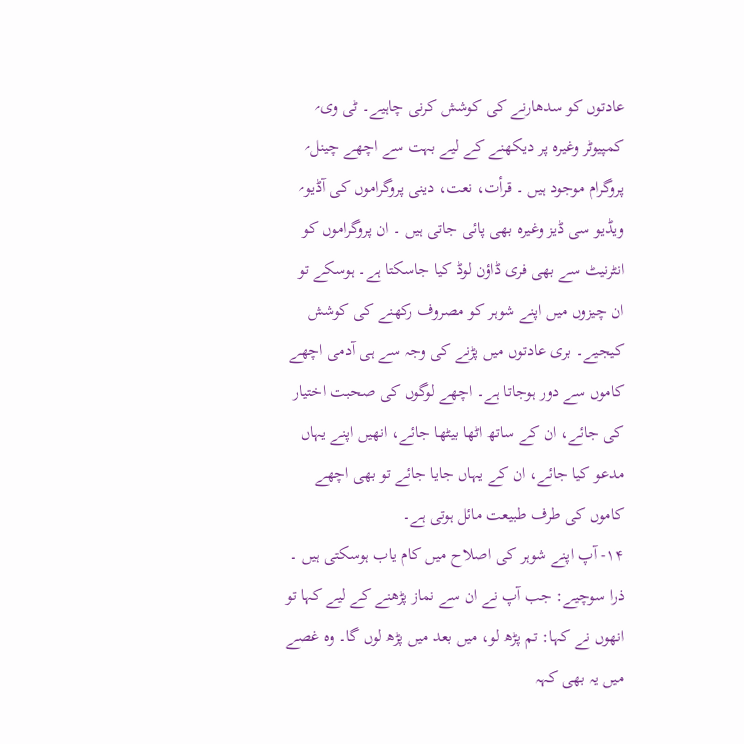عادتوں کو سدھارنے کی کوشش کرنی چاہیے۔ ٹی وی؍ کمپیوٹر وغیرہ پر دیکھنے کے لیے بہت سے اچھے چینل؍ پروگرام موجود ہیں ۔ قرأت، نعت، دینی پروگراموں کی آڈیو؍ ویڈیو سی ڈیز وغیرہ بھی پائی جاتی ہیں ۔ ان پروگراموں کو انٹرنیٹ سے بھی فری ڈاؤن لوڈ کیا جاسکتا ہے۔ ہوسکے تو ان چیزوں میں اپنے شوہر کو مصروف رکھنے کی کوشش کیجیے۔ بری عادتوں میں پڑنے کی وجہ سے ہی آدمی اچھے کاموں سے دور ہوجاتا ہے۔ اچھے لوگوں کی صحبت اختیار کی جائے، ان کے ساتھ اٹھا بیٹھا جائے، انھیں اپنے یہاں مدعو کیا جائے، ان کے یہاں جایا جائے تو بھی اچھے کاموں کی طرف طبیعت مائل ہوتی ہے۔
۱۴- آپ اپنے شوہر کی اصلاح میں کام یاب ہوسکتی ہیں ۔ ذرا سوچیے: جب آپ نے ان سے نماز پڑھنے کے لیے کہا تو انھوں نے کہا: تم پڑھ لو، میں بعد میں پڑھ لوں گا۔ وہ غصے میں یہ بھی کہہ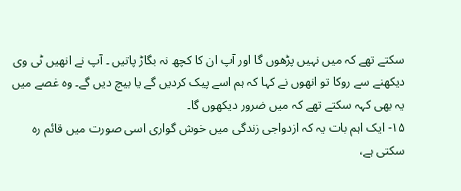سکتے تھے کہ میں نہیں پڑھوں گا اور آپ ان کا کچھ نہ بگاڑ پاتیں ۔ آپ نے انھیں ٹی وی دیکھنے سے روکا تو انھوں نے کہا کہ ہم اسے پیک کردیں گے یا بیچ دیں گے۔ وہ غصے میں یہ بھی کہہ سکتے تھے کہ میں ضرور دیکھوں گا۔
۱۵- ایک اہم بات یہ کہ ازدواجی زندگی میں خوش گواری اسی صورت میں قائم رہ سکتی ہے،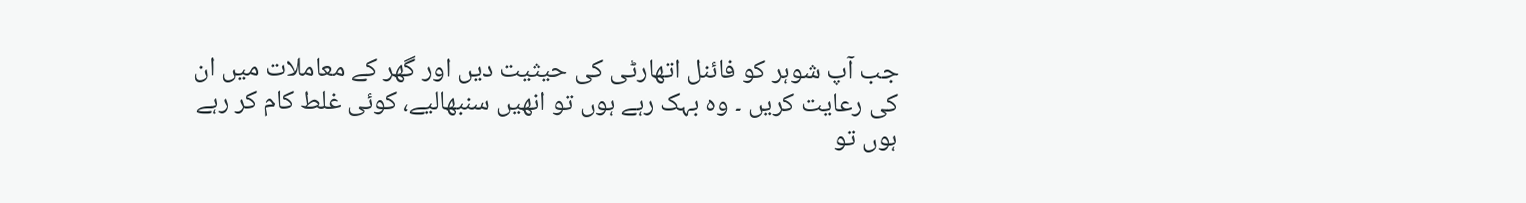جب آپ شوہر کو فائنل اتھارٹی کی حیثیت دیں اور گھر کے معاملات میں ان کی رعایت کریں ۔ وہ بہک رہے ہوں تو انھیں سنبھالیے، کوئی غلط کام کر رہے ہوں تو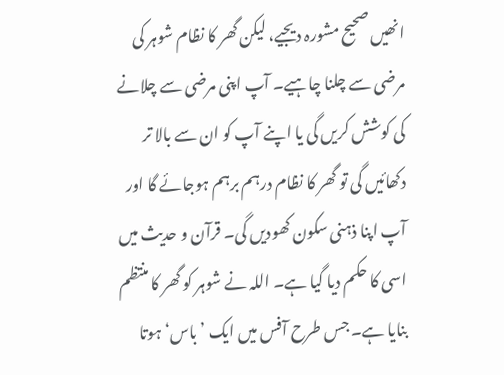انھیں صحیح مشورہ دیجیے، لیکن گھر کا نظام شوہر کی مرضی سے چلنا چاہیے۔ آپ اپنی مرضی سے چلانے کی کوشش کریں گی یا اپنے آپ کو ان سے بالا تر دکھائیں گی تو گھر کا نظام درہم برہم ہوجائے گا اور آپ اپنا ذہنی سکون کھودیں گی۔ قرآن و حدیث میں اسی کا حکم دیا گیا ہے۔ اللہ نے شوہر کو گھر کا منتظم بنایا ہے۔ جس طرح آفس میں ایک ’باس‘ ہوتا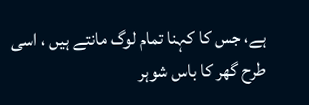ہے، جس کا کہنا تمام لوگ مانتے ہیں ، اسی طرح گھر کا باس شوہر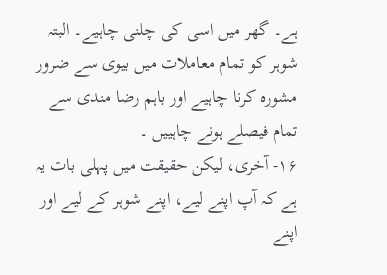ہے۔ گھر میں اسی کی چلنی چاہیے۔ البتہ شوہر کو تمام معاملات میں بیوی سے ضرور مشورہ کرنا چاہیے اور باہم رضا مندی سے تمام فیصلے ہونے چاہییں ۔
۱۶- آخری، لیکن حقیقت میں پہلی بات یہ ہے کہ آپ اپنے لیے، اپنے شوہر کے لیے اور اپنے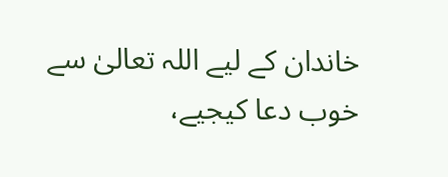خاندان کے لیے اللہ تعالیٰ سے خوب دعا کیجیے،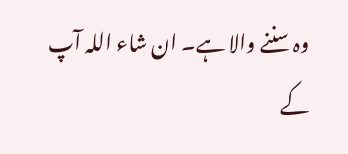وہ سننے والا ہے۔ ان شاء اللہ آپ کے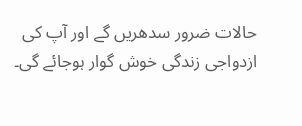حالات ضرور سدھریں گے اور آپ کی ازدواجی زندگی خوش گوار ہوجائے گی۔